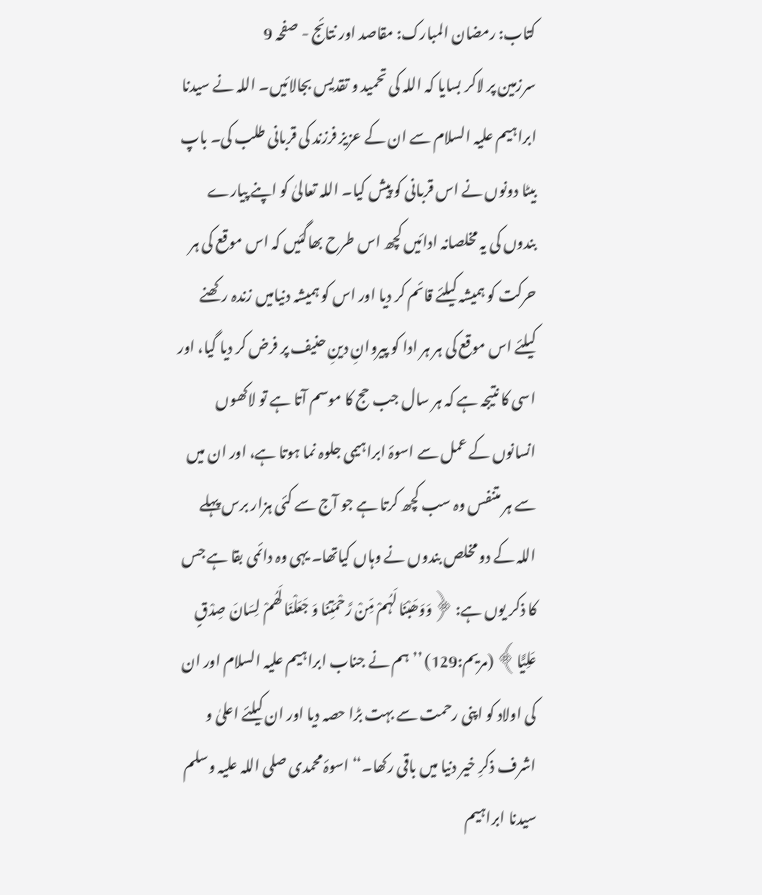کتاب: رمضان المبارک: مقاصد اور نتائج - صفحہ 9
سرزمین پر لاکر بسایا کہ اللہ کی تحمید و تقدیس بجالائیں۔ اللہ نے سیدنا ابراہیم علیہ السلام سے ان کے عزیز فرزند کی قربانی طلب کی۔ باپ بیٹا دونوں نے اس قربانی کو پیش کیا۔ اللہ تعالیٰ کو اپنے پیارے بندوں کی یہ مخلصانہ ادائیں کچھ اس طرح بھاگئیں کہ اس موقع کی ہر حرکت کو ہمیشہ کیلئے قائم کر دیا اور اس کو ہمیشہ دنیامیں زندہ رکھنے کیلئے اس موقع کی ہر ہر ادا کو پیروانِ دینِ حنیف پر فرض کر دیا گیا، اور اسی کا نتیجہ ہے کہ ہر سال جب حج کا موسم آتا ہے تو لاکھوں انسانوں کے عمل سے اسوۂ ابراہیمی جلوہ نما ہوتا ہے، اور ان میں سے ہر متنفس وہ سب کچھ کرتا ہے جو آج سے کئی ہزار برس پہلے اللہ کے دو مخلص بندوں نے وہاں کیاتھا۔ یہی وہ دائمی بقا ہے جس کا ذکر یوں ہے: ﴿وَوَھَبْنَا لَہُمْ مِّنْ رَّحْمَتِنَا وَ جَعَلْنَا لَھُمْ لِسَانَ صِدْقٍ عَلِیًّا﴾ (مریم:129) ’’ہم نے جناب ابراہیم علیہ السلام اور ان کی اولاد کو اپنی رحمت سے بہت بڑا حصہ دیا اور ان کیلئے اعلیٰ و اشرف ذکرِ خیر دنیا میں باقی رکھا۔‘‘ اسوۂ محمدی صلی اللہ علیہ وسلم سیدنا ابراہیم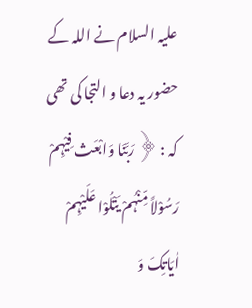علیہ السلام نے اللہ کے حضور یہ دعا و التجا کی تھی کہ : ﴿ رَبَّنَا وَابْعَث فِیْہِمْ رَسُوْلاً مِّنْہُمْ یَتْلُوْا عَلَیْہِمْ اٰیَاتِکَ وَ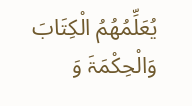یُعَلِّمُھُمُ الْکِتَابَ وَالْحِکْمَۃَ وَ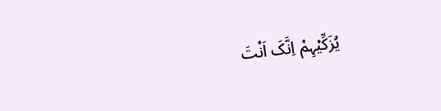یُزَکِّیْہِمْ اِنَّکَ اَنْتَ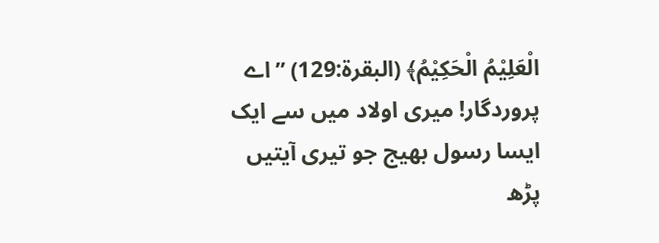الْعَلِیْمُ الْحَکِیْمُ﴾ (البقرۃ:129) ’’اے پروردگار! میری اولاد میں سے ایک ایسا رسول بھیج جو تیری آیتیں پڑھ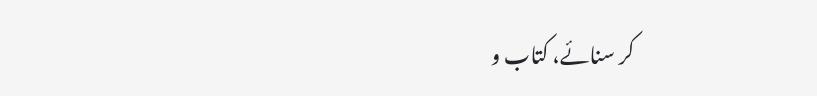کر سنائے، کتاب و